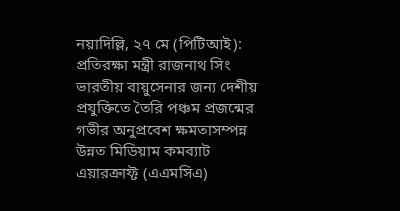নয়াদিল্লি, ২৭ মে (পিটিআই): প্রতিরক্ষা মন্ত্রী রাজনাথ সিং ভারতীয় বায়ুসেনার জন্য দেশীয় প্রযুক্তিতে তৈরি পঞ্চম প্রজন্মের গভীর অনুপ্রবেশ ক্ষমতাসম্পন্ন উন্নত মিডিয়াম কমব্যাট এয়ারক্রাফ্ট (এএমসিএ)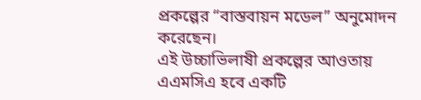প্রকল্পের “বাস্তবায়ন মডেল” অনুমোদন করেছেন।
এই উচ্চাভিলাষী প্রকল্পের আওতায় এএমসিএ হবে একটি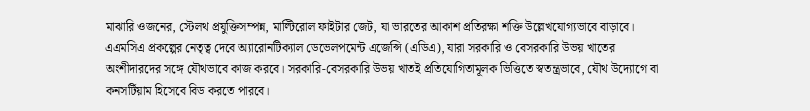মাঝারি ওজনের, স্টেলথ প্রযুক্তিসম্পন্ন, মাল্টিরোল ফাইটার জেট, যা ভারতের আকাশ প্রতিরক্ষা শক্তি উল্লেখযোগ্যভাবে বাড়াবে। এএমসিএ প্রকল্পের নেতৃত্ব দেবে অ্যারোনটিক্যাল ডেভেলপমেন্ট এজেন্সি (এডিএ), যারা সরকারি ও বেসরকারি উভয় খাতের অংশীদারদের সঙ্গে যৌথভাবে কাজ করবে। সরকারি-বেসরকারি উভয় খাতই প্রতিযোগিতামূলক ভিত্তিতে স্বতন্ত্রভাবে, যৌথ উদ্যোগে বা কনসর্টিয়াম হিসেবে বিড করতে পারবে।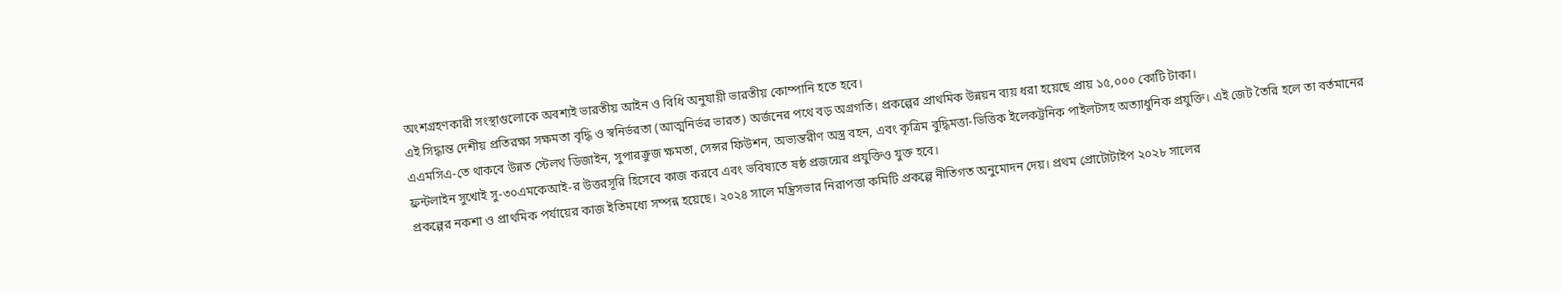অংশগ্রহণকারী সংস্থাগুলোকে অবশ্যই ভারতীয় আইন ও বিধি অনুযায়ী ভারতীয় কোম্পানি হতে হবে।
এই সিদ্ধান্ত দেশীয় প্রতিরক্ষা সক্ষমতা বৃদ্ধি ও স্বনির্ভরতা (আত্মনির্ভর ভারত) অর্জনের পথে বড় অগ্রগতি। প্রকল্পের প্রাথমিক উন্নয়ন ব্যয় ধরা হয়েছে প্রায় ১৫,০০০ কোটি টাকা।
এএমসিএ-তে থাকবে উন্নত স্টেলথ ডিজাইন, সুপারক্রুজ ক্ষমতা, সেন্সর ফিউশন, অভ্যন্তরীণ অস্ত্র বহন, এবং কৃত্রিম বুদ্ধিমত্তা-ভিত্তিক ইলেকট্রনিক পাইলটসহ অত্যাধুনিক প্রযুক্তি। এই জেট তৈরি হলে তা বর্তমানের ফ্রন্টলাইন সুখোই সু-৩০এমকেআই-র উত্তরসূরি হিসেবে কাজ করবে এবং ভবিষ্যতে ষষ্ঠ প্রজন্মের প্রযুক্তিও যুক্ত হবে।
প্রকল্পের নকশা ও প্রাথমিক পর্যায়ের কাজ ইতিমধ্যে সম্পন্ন হয়েছে। ২০২৪ সালে মন্ত্রিসভার নিরাপত্তা কমিটি প্রকল্পে নীতিগত অনুমোদন দেয়। প্রথম প্রোটোটাইপ ২০২৮ সালের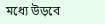মধ্যে উড়বে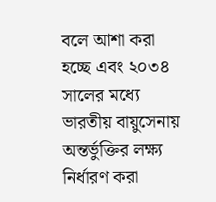বলে আশা করা হচ্ছে এবং ২০৩৪ সালের মধ্যে ভারতীয় বায়ুসেনায় অন্তর্ভুক্তির লক্ষ্য নির্ধারণ করা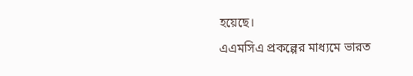হয়েছে।
এএমসিএ প্রকল্পের মাধ্যমে ভারত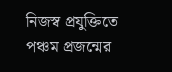নিজস্ব প্রযুক্তিতে পঞ্চম প্রজন্মের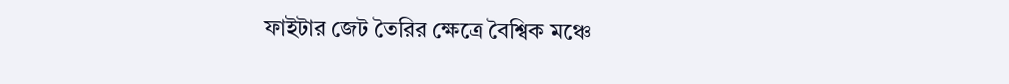ফাইটার জেট তৈরির ক্ষেত্রে বৈশ্বিক মঞ্চে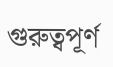গুরুত্বপূর্ণ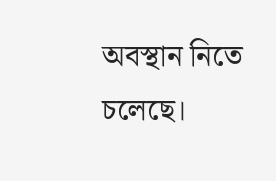অবস্থান নিতে চলেছে।